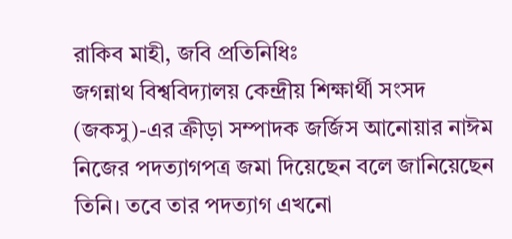রাকিব মাহী, জবি প্রতিনিধিঃ
জগন্নাথ বিশ্ববিদ্যালয় কেন্দ্রীয় শিক্ষার্থী সংসদ (জকসু)-এর ক্রীড়া সম্পাদক জর্জিস আনোয়ার নাঈম নিজের পদত্যাগপত্র জমা দিয়েছেন বলে জানিয়েছেন তিনি। তবে তার পদত্যাগ এখনো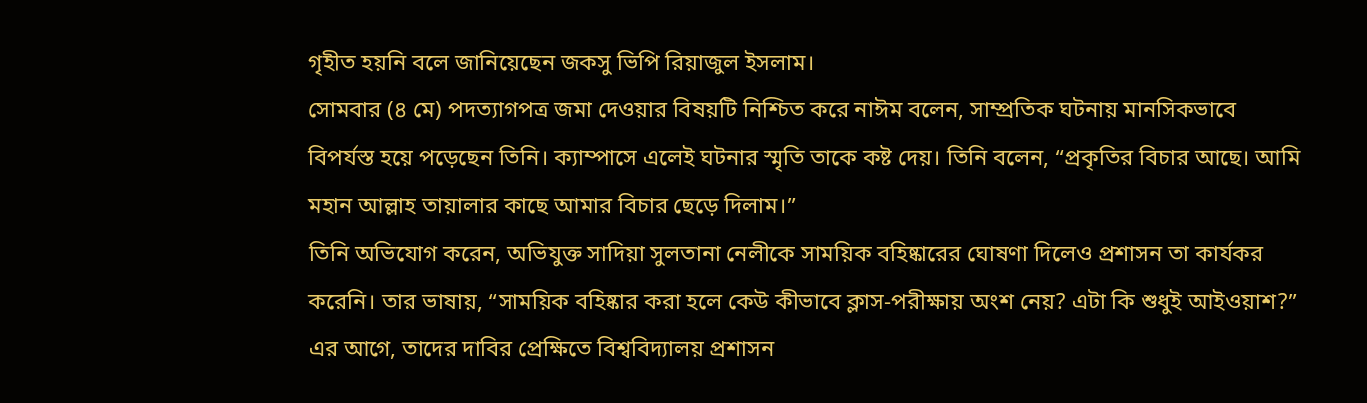গৃহীত হয়নি বলে জানিয়েছেন জকসু ভিপি রিয়াজুল ইসলাম।
সোমবার (৪ মে) পদত্যাগপত্র জমা দেওয়ার বিষয়টি নিশ্চিত করে নাঈম বলেন, সাম্প্রতিক ঘটনায় মানসিকভাবে বিপর্যস্ত হয়ে পড়েছেন তিনি। ক্যাম্পাসে এলেই ঘটনার স্মৃতি তাকে কষ্ট দেয়। তিনি বলেন, “প্রকৃতির বিচার আছে। আমি মহান আল্লাহ তায়ালার কাছে আমার বিচার ছেড়ে দিলাম।”
তিনি অভিযোগ করেন, অভিযুক্ত সাদিয়া সুলতানা নেলীকে সাময়িক বহিষ্কারের ঘোষণা দিলেও প্রশাসন তা কার্যকর করেনি। তার ভাষায়, “সাময়িক বহিষ্কার করা হলে কেউ কীভাবে ক্লাস-পরীক্ষায় অংশ নেয়? এটা কি শুধুই আইওয়াশ?”
এর আগে, তাদের দাবির প্রেক্ষিতে বিশ্ববিদ্যালয় প্রশাসন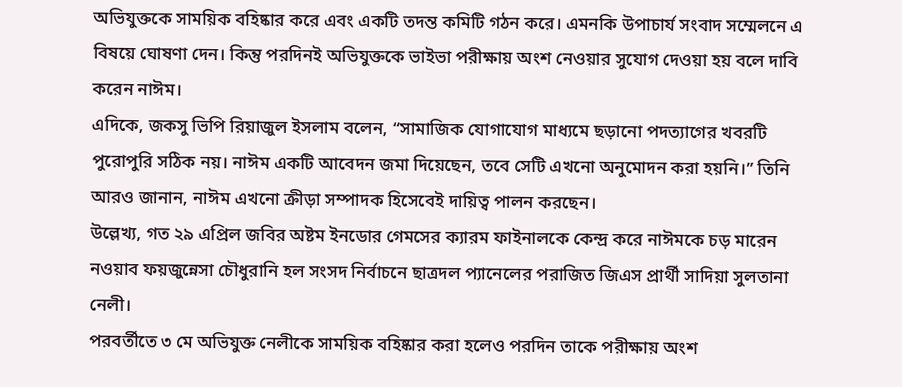অভিযুক্তকে সাময়িক বহিষ্কার করে এবং একটি তদন্ত কমিটি গঠন করে। এমনকি উপাচার্য সংবাদ সম্মেলনে এ বিষয়ে ঘোষণা দেন। কিন্তু পরদিনই অভিযুক্তকে ভাইভা পরীক্ষায় অংশ নেওয়ার সুযোগ দেওয়া হয় বলে দাবি করেন নাঈম।
এদিকে, জকসু ভিপি রিয়াজুল ইসলাম বলেন, “সামাজিক যোগাযোগ মাধ্যমে ছড়ানো পদত্যাগের খবরটি পুরোপুরি সঠিক নয়। নাঈম একটি আবেদন জমা দিয়েছেন, তবে সেটি এখনো অনুমোদন করা হয়নি।” তিনি আরও জানান, নাঈম এখনো ক্রীড়া সম্পাদক হিসেবেই দায়িত্ব পালন করছেন।
উল্লেখ্য, গত ২৯ এপ্রিল জবির অষ্টম ইনডোর গেমসের ক্যারম ফাইনালকে কেন্দ্র করে নাঈমকে চড় মারেন নওয়াব ফয়জুন্নেসা চৌধুরানি হল সংসদ নির্বাচনে ছাত্রদল প্যানেলের পরাজিত জিএস প্রার্থী সাদিয়া সুলতানা নেলী।
পরবর্তীতে ৩ মে অভিযুক্ত নেলীকে সাময়িক বহিষ্কার করা হলেও পরদিন তাকে পরীক্ষায় অংশ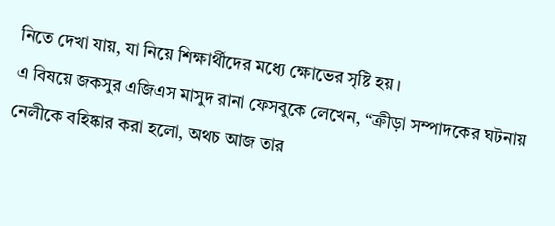নিতে দেখা যায়, যা নিয়ে শিক্ষার্থীদের মধ্যে ক্ষোভের সৃষ্টি হয়।
এ বিষয়ে জকসুর এজিএস মাসুদ রানা ফেসবুকে লেখেন, “ক্রীড়া সম্পাদকের ঘটনায় নেলীকে বহিষ্কার করা হলো, অথচ আজ তার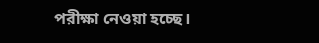পরীক্ষা নেওয়া হচ্ছে।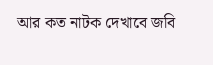আর কত নাটক দেখাবে জবি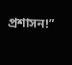প্রশাসন!”